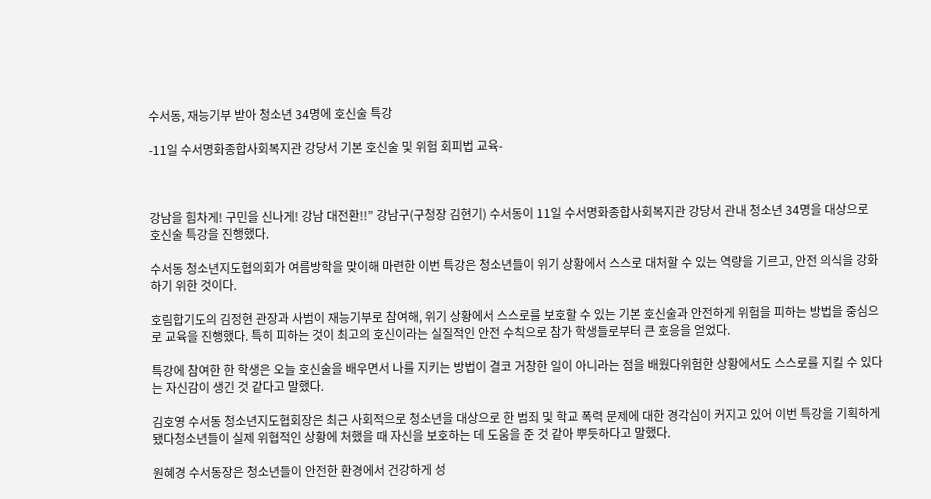수서동, 재능기부 받아 청소년 34명에 호신술 특강

-11일 수서명화종합사회복지관 강당서 기본 호신술 및 위험 회피법 교육-



강남을 힘차게! 구민을 신나게! 강남 대전환!!” 강남구(구청장 김현기) 수서동이 11일 수서명화종합사회복지관 강당서 관내 청소년 34명을 대상으로 호신술 특강을 진행했다.

수서동 청소년지도협의회가 여름방학을 맞이해 마련한 이번 특강은 청소년들이 위기 상황에서 스스로 대처할 수 있는 역량을 기르고, 안전 의식을 강화하기 위한 것이다.

호림합기도의 김정현 관장과 사범이 재능기부로 참여해, 위기 상황에서 스스로를 보호할 수 있는 기본 호신술과 안전하게 위험을 피하는 방법을 중심으로 교육을 진행했다. 특히 피하는 것이 최고의 호신이라는 실질적인 안전 수칙으로 참가 학생들로부터 큰 호응을 얻었다.

특강에 참여한 한 학생은 오늘 호신술을 배우면서 나를 지키는 방법이 결코 거창한 일이 아니라는 점을 배웠다위험한 상황에서도 스스로를 지킬 수 있다는 자신감이 생긴 것 같다고 말했다.

김호영 수서동 청소년지도협회장은 최근 사회적으로 청소년을 대상으로 한 범죄 및 학교 폭력 문제에 대한 경각심이 커지고 있어 이번 특강을 기획하게 됐다청소년들이 실제 위협적인 상황에 처했을 때 자신을 보호하는 데 도움을 준 것 같아 뿌듯하다고 말했다.

원혜경 수서동장은 청소년들이 안전한 환경에서 건강하게 성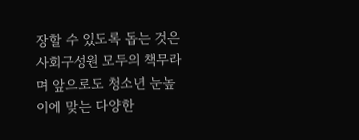장할 수 있도록 돕는 것은 사회구성원 모두의 책무라며 앞으로도 청소년 눈높이에 맞는 다양한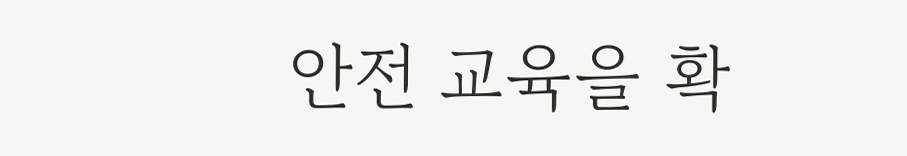안전 교육을 확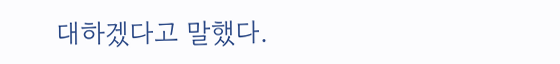대하겠다고 말했다.